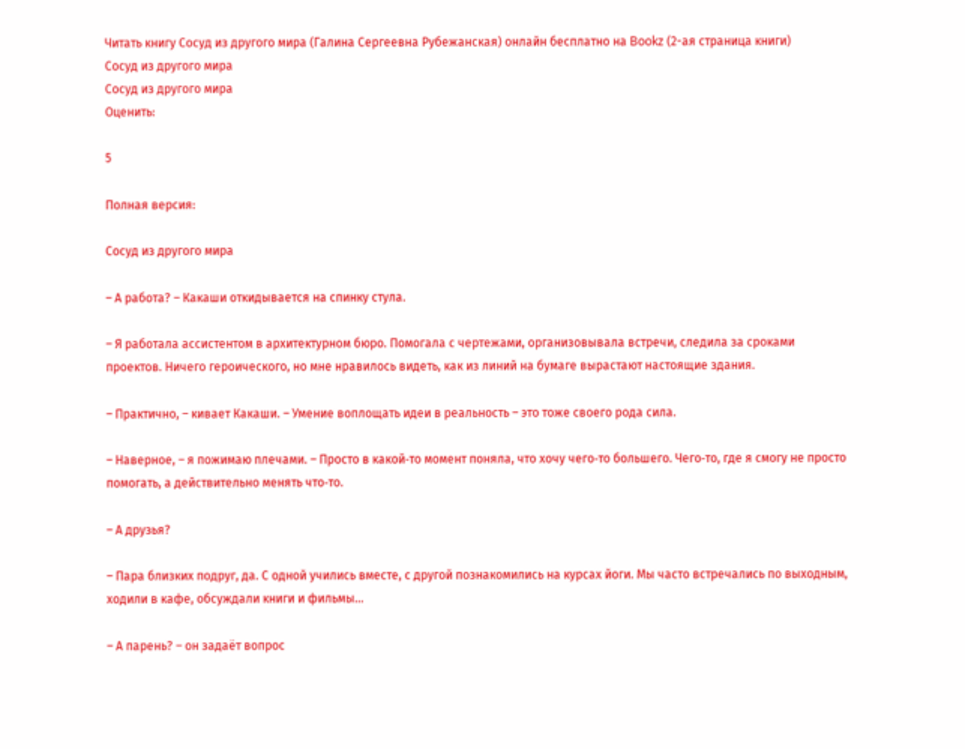Читать книгу Сосуд из другого мира (Галина Сергеевна Рубежанская) онлайн бесплатно на Bookz (2-ая страница книги)
Сосуд из другого мира
Сосуд из другого мира
Оценить:

5

Полная версия:

Сосуд из другого мира

– А работа? – Какаши откидывается на спинку стула.

– Я работала ассистентом в архитектурном бюро. Помогала с чертежами, организовывала встречи, следила за сроками проектов. Ничего героического, но мне нравилось видеть, как из линий на бумаге вырастают настоящие здания.

– Практично, – кивает Какаши. – Умение воплощать идеи в реальность – это тоже своего рода сила.

– Наверное, – я пожимаю плечами. – Просто в какой‑то момент поняла, что хочу чего‑то большего. Чего‑то, где я смогу не просто помогать, а действительно менять что‑то.

– А друзья?

– Пара близких подруг, да. С одной учились вместе, с другой познакомились на курсах йоги. Мы часто встречались по выходным, ходили в кафе, обсуждали книги и фильмы…

– А парень? – он задаёт вопрос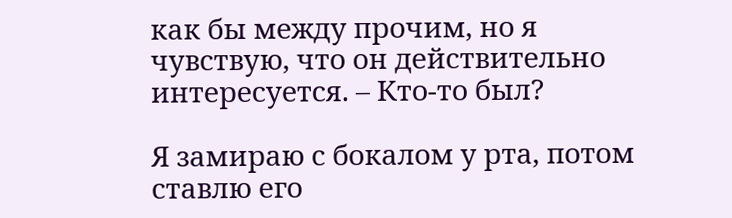как бы между прочим, но я чувствую, что он действительно интересуется. – Кто‑то был?

Я замираю с бокалом у рта, потом ставлю его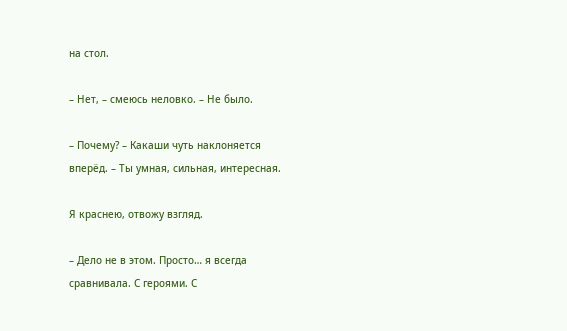на стол.

– Нет, – смеюсь неловко. – Не было.

– Почему? – Какаши чуть наклоняется вперёд. – Ты умная, сильная, интересная.

Я краснею, отвожу взгляд.

– Дело не в этом. Просто… я всегда сравнивала. С героями. С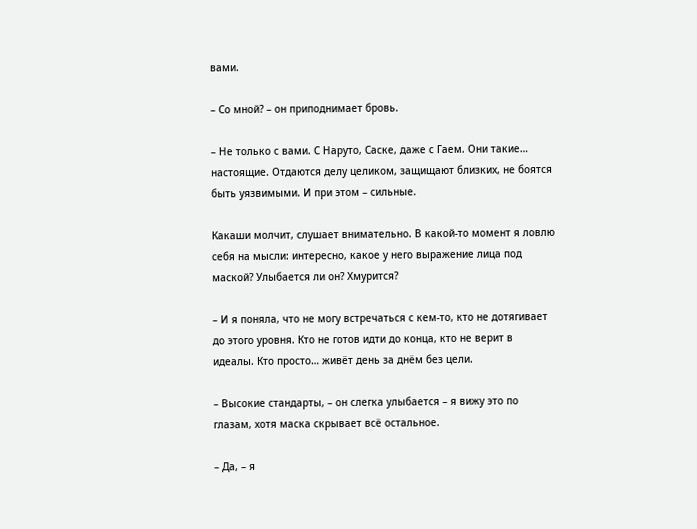вами.

– Со мной? – он приподнимает бровь.

– Не только с вами. С Наруто, Саске, даже с Гаем. Они такие… настоящие. Отдаются делу целиком, защищают близких, не боятся быть уязвимыми. И при этом – сильные.

Какаши молчит, слушает внимательно. В какой‑то момент я ловлю себя на мысли: интересно, какое у него выражение лица под маской? Улыбается ли он? Хмурится?

– И я поняла, что не могу встречаться с кем‑то, кто не дотягивает до этого уровня. Кто не готов идти до конца, кто не верит в идеалы. Кто просто… живёт день за днём без цели.

– Высокие стандарты, – он слегка улыбается – я вижу это по глазам, хотя маска скрывает всё остальное.

– Да, – я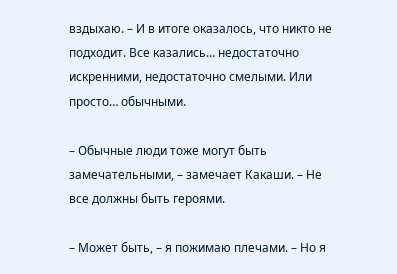вздыхаю. – И в итоге оказалось, что никто не подходит. Все казались… недостаточно искренними, недостаточно смелыми. Или просто… обычными.

– Обычные люди тоже могут быть замечательными, – замечает Какаши. – Не все должны быть героями.

– Может быть, – я пожимаю плечами. – Но я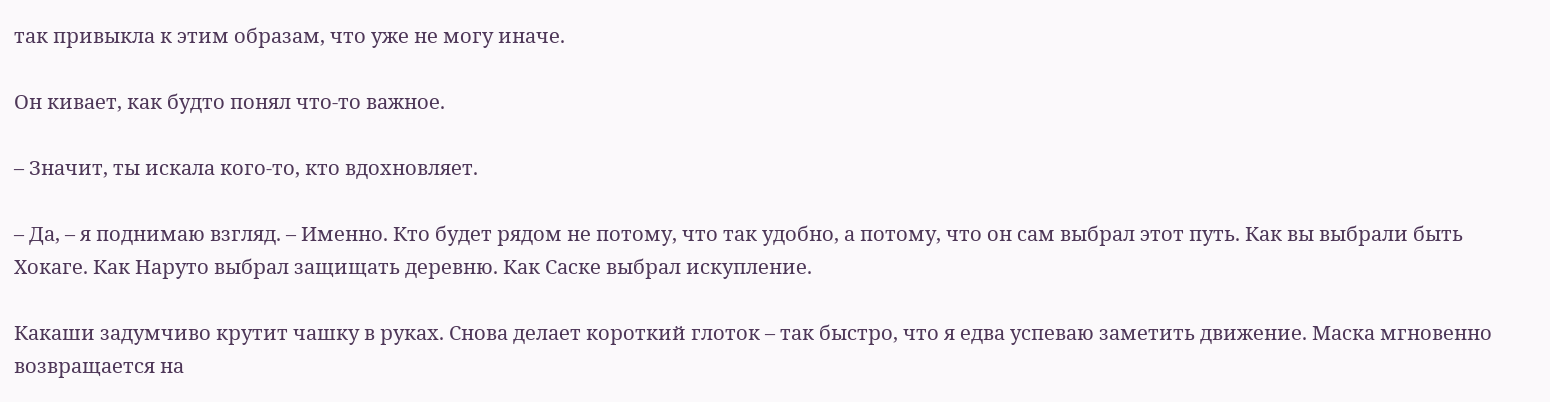так привыкла к этим образам, что уже не могу иначе.

Он кивает, как будто понял что‑то важное.

– Значит, ты искала кого‑то, кто вдохновляет.

– Да, – я поднимаю взгляд. – Именно. Кто будет рядом не потому, что так удобно, а потому, что он сам выбрал этот путь. Как вы выбрали быть Хокаге. Как Наруто выбрал защищать деревню. Как Саске выбрал искупление.

Какаши задумчиво крутит чашку в руках. Снова делает короткий глоток – так быстро, что я едва успеваю заметить движение. Маска мгновенно возвращается на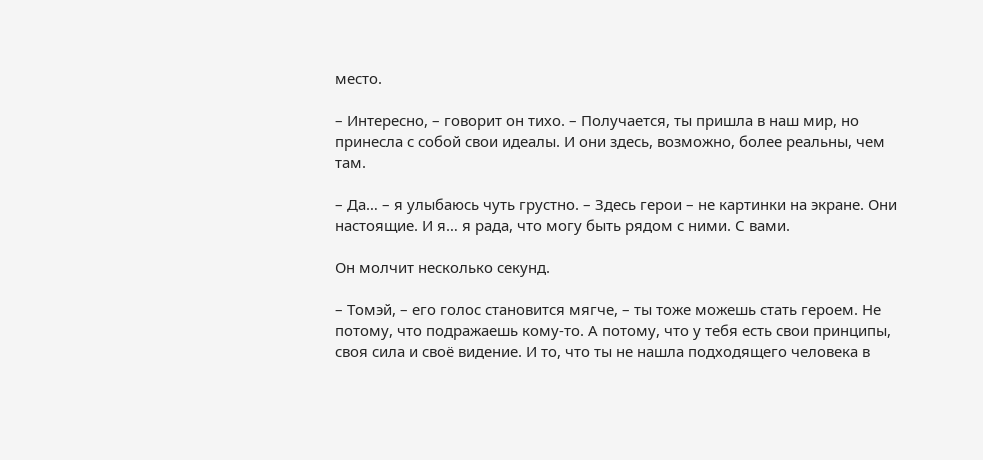место.

– Интересно, – говорит он тихо. – Получается, ты пришла в наш мир, но принесла с собой свои идеалы. И они здесь, возможно, более реальны, чем там.

– Да… – я улыбаюсь чуть грустно. – Здесь герои – не картинки на экране. Они настоящие. И я… я рада, что могу быть рядом с ними. С вами.

Он молчит несколько секунд.

– Томэй, – его голос становится мягче, – ты тоже можешь стать героем. Не потому, что подражаешь кому‑то. А потому, что у тебя есть свои принципы, своя сила и своё видение. И то, что ты не нашла подходящего человека в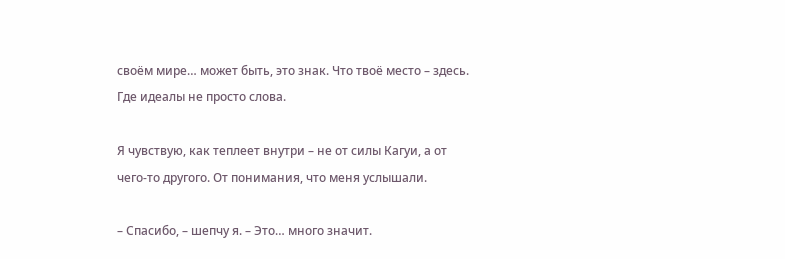своём мире… может быть, это знак. Что твоё место – здесь. Где идеалы не просто слова.

Я чувствую, как теплеет внутри – не от силы Кагуи, а от чего‑то другого. От понимания, что меня услышали.

– Спасибо, – шепчу я. – Это… много значит.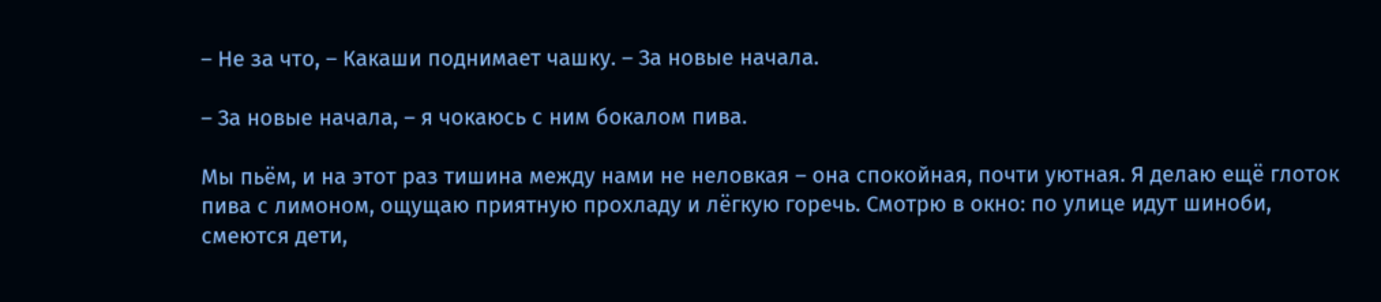– Не за что, – Какаши поднимает чашку. – За новые начала.

– За новые начала, – я чокаюсь с ним бокалом пива.

Мы пьём, и на этот раз тишина между нами не неловкая – она спокойная, почти уютная. Я делаю ещё глоток пива с лимоном, ощущаю приятную прохладу и лёгкую горечь. Смотрю в окно: по улице идут шиноби, смеются дети,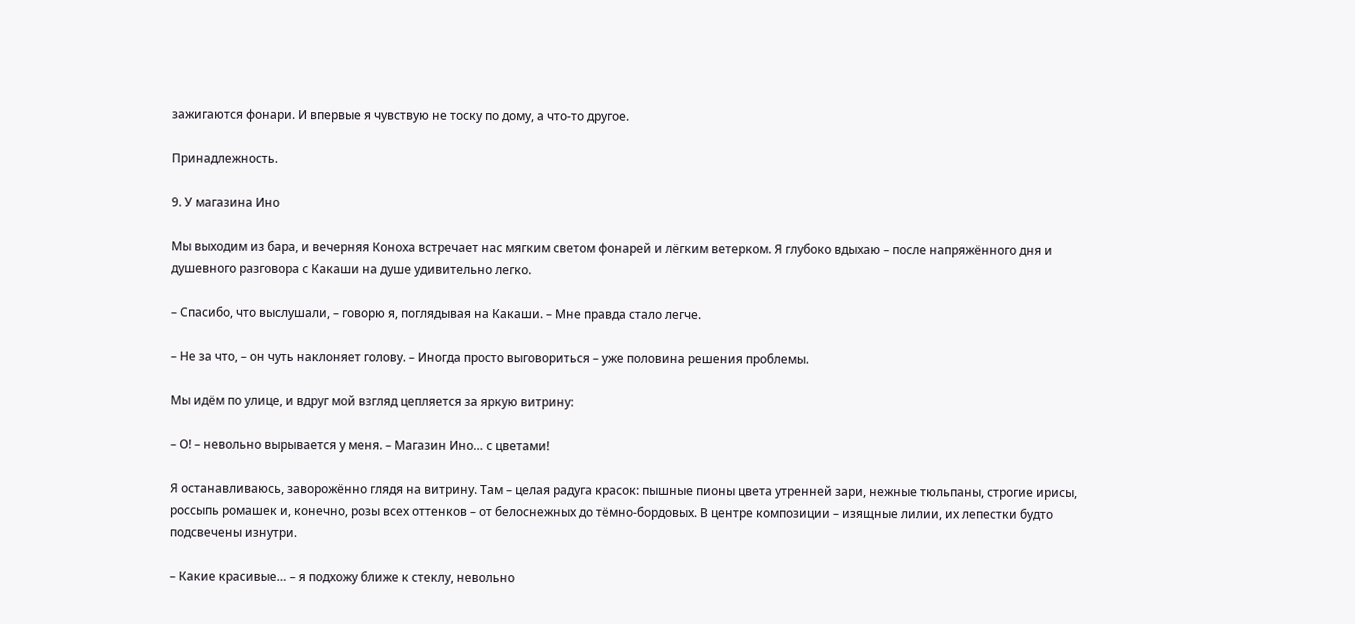зажигаются фонари. И впервые я чувствую не тоску по дому, а что‑то другое.

Принадлежность.

9. У магазина Ино

Мы выходим из бара, и вечерняя Коноха встречает нас мягким светом фонарей и лёгким ветерком. Я глубоко вдыхаю – после напряжённого дня и душевного разговора с Какаши на душе удивительно легко.

– Спасибо, что выслушали, – говорю я, поглядывая на Какаши. – Мне правда стало легче.

– Не за что, – он чуть наклоняет голову. – Иногда просто выговориться – уже половина решения проблемы.

Мы идём по улице, и вдруг мой взгляд цепляется за яркую витрину:

– О! – невольно вырывается у меня. – Магазин Ино… с цветами!

Я останавливаюсь, заворожённо глядя на витрину. Там – целая радуга красок: пышные пионы цвета утренней зари, нежные тюльпаны, строгие ирисы, россыпь ромашек и, конечно, розы всех оттенков – от белоснежных до тёмно‑бордовых. В центре композиции – изящные лилии, их лепестки будто подсвечены изнутри.

– Какие красивые… – я подхожу ближе к стеклу, невольно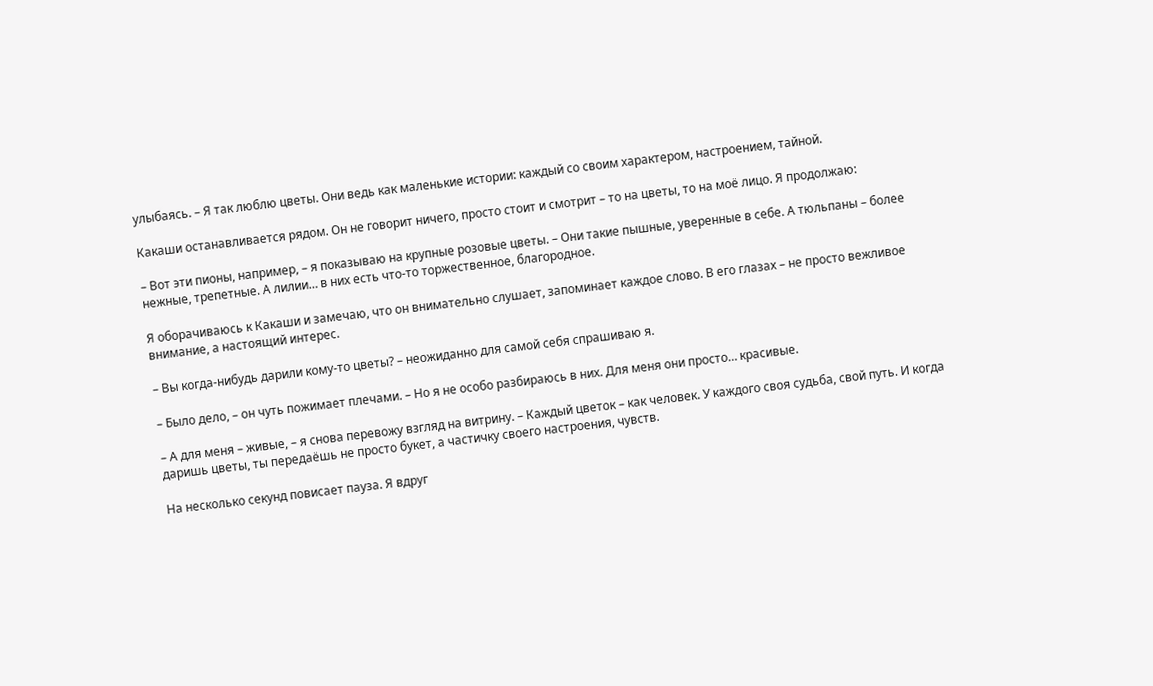улыбаясь. – Я так люблю цветы. Они ведь как маленькие истории: каждый со своим характером, настроением, тайной.

Какаши останавливается рядом. Он не говорит ничего, просто стоит и смотрит – то на цветы, то на моё лицо. Я продолжаю:

– Вот эти пионы, например, – я показываю на крупные розовые цветы. – Они такие пышные, уверенные в себе. А тюльпаны – более нежные, трепетные. А лилии… в них есть что‑то торжественное, благородное.

Я оборачиваюсь к Какаши и замечаю, что он внимательно слушает, запоминает каждое слово. В его глазах – не просто вежливое внимание, а настоящий интерес.

– Вы когда‑нибудь дарили кому‑то цветы? – неожиданно для самой себя спрашиваю я.

– Было дело, – он чуть пожимает плечами. – Но я не особо разбираюсь в них. Для меня они просто… красивые.

– А для меня – живые, – я снова перевожу взгляд на витрину. – Каждый цветок – как человек. У каждого своя судьба, свой путь. И когда даришь цветы, ты передаёшь не просто букет, а частичку своего настроения, чувств.

На несколько секунд повисает пауза. Я вдруг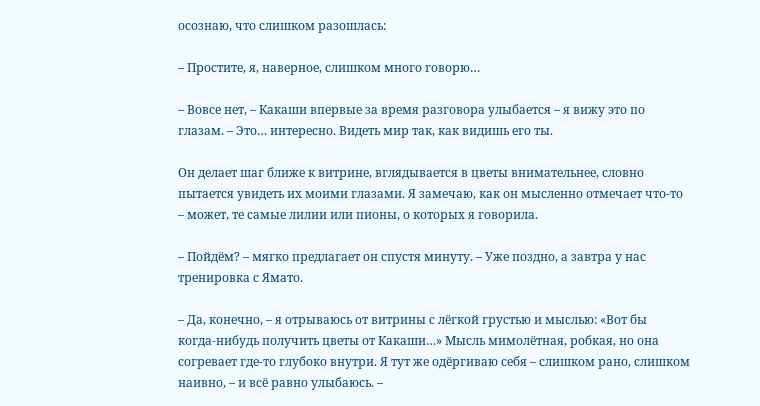осознаю, что слишком разошлась:

– Простите, я, наверное, слишком много говорю…

– Вовсе нет, – Какаши впервые за время разговора улыбается – я вижу это по глазам. – Это… интересно. Видеть мир так, как видишь его ты.

Он делает шаг ближе к витрине, вглядывается в цветы внимательнее, словно пытается увидеть их моими глазами. Я замечаю, как он мысленно отмечает что‑то – может, те самые лилии или пионы, о которых я говорила.

– Пойдём? – мягко предлагает он спустя минуту. – Уже поздно, а завтра у нас тренировка с Ямато.

– Да, конечно, – я отрываюсь от витрины с лёгкой грустью и мыслью: «Вот бы когда‑нибудь получить цветы от Какаши…» Мысль мимолётная, робкая, но она согревает где‑то глубоко внутри. Я тут же одёргиваю себя – слишком рано, слишком наивно, – и всё равно улыбаюсь. –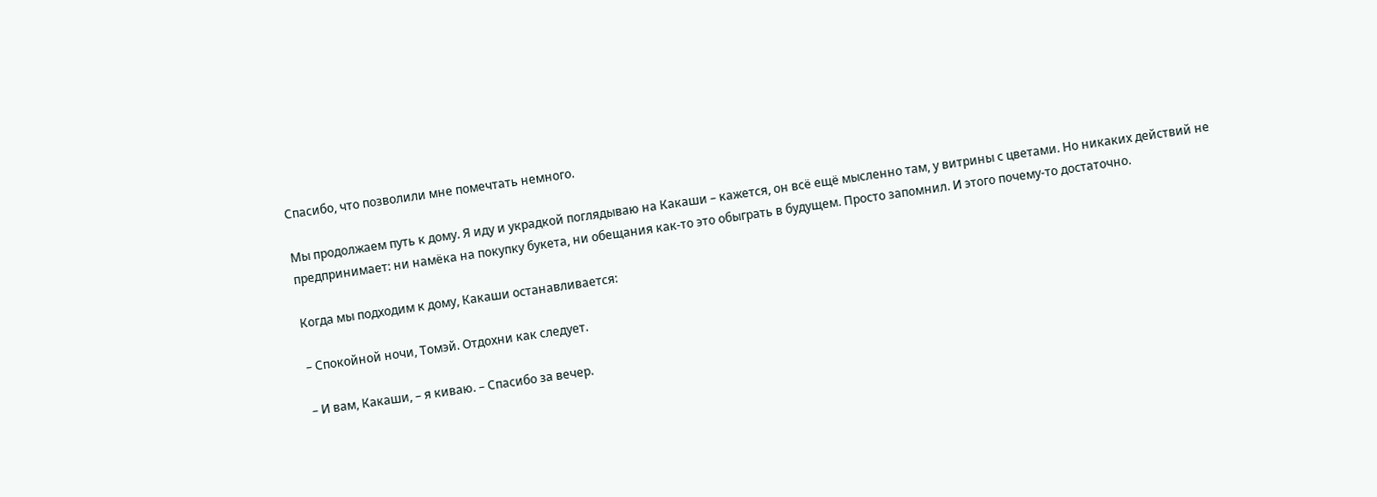Спасибо, что позволили мне помечтать немного.

Мы продолжаем путь к дому. Я иду и украдкой поглядываю на Какаши – кажется, он всё ещё мысленно там, у витрины с цветами. Но никаких действий не предпринимает: ни намёка на покупку букета, ни обещания как‑то это обыграть в будущем. Просто запомнил. И этого почему‑то достаточно.

Когда мы подходим к дому, Какаши останавливается:

– Спокойной ночи, Томэй. Отдохни как следует.

– И вам, Какаши, – я киваю. – Спасибо за вечер.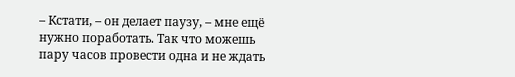– Кстати, – он делает паузу, – мне ещё нужно поработать. Так что можешь пару часов провести одна и не ждать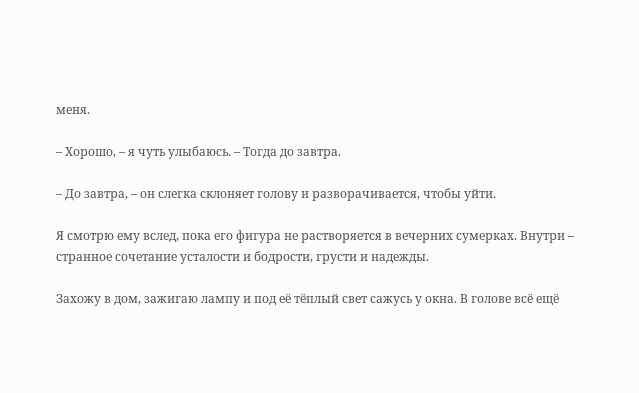меня.

– Хорошо, – я чуть улыбаюсь. – Тогда до завтра.

– До завтра, – он слегка склоняет голову и разворачивается, чтобы уйти.

Я смотрю ему вслед, пока его фигура не растворяется в вечерних сумерках. Внутри – странное сочетание усталости и бодрости, грусти и надежды.

Захожу в дом, зажигаю лампу и под её тёплый свет сажусь у окна. В голове всё ещё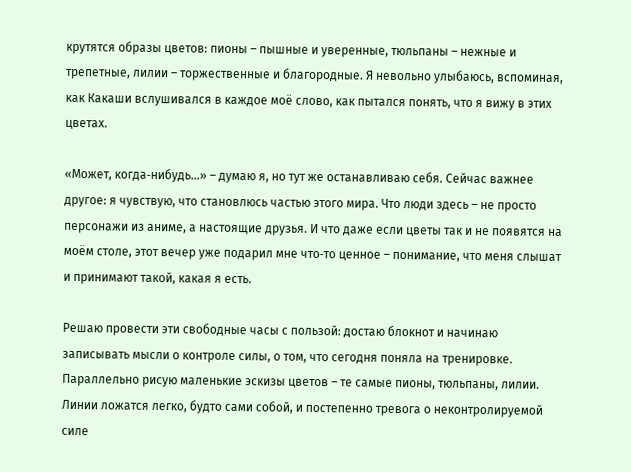крутятся образы цветов: пионы – пышные и уверенные, тюльпаны – нежные и трепетные, лилии – торжественные и благородные. Я невольно улыбаюсь, вспоминая, как Какаши вслушивался в каждое моё слово, как пытался понять, что я вижу в этих цветах.

«Может, когда‑нибудь…» – думаю я, но тут же останавливаю себя. Сейчас важнее другое: я чувствую, что становлюсь частью этого мира. Что люди здесь – не просто персонажи из аниме, а настоящие друзья. И что даже если цветы так и не появятся на моём столе, этот вечер уже подарил мне что‑то ценное – понимание, что меня слышат и принимают такой, какая я есть.

Решаю провести эти свободные часы с пользой: достаю блокнот и начинаю записывать мысли о контроле силы, о том, что сегодня поняла на тренировке. Параллельно рисую маленькие эскизы цветов – те самые пионы, тюльпаны, лилии. Линии ложатся легко, будто сами собой, и постепенно тревога о неконтролируемой силе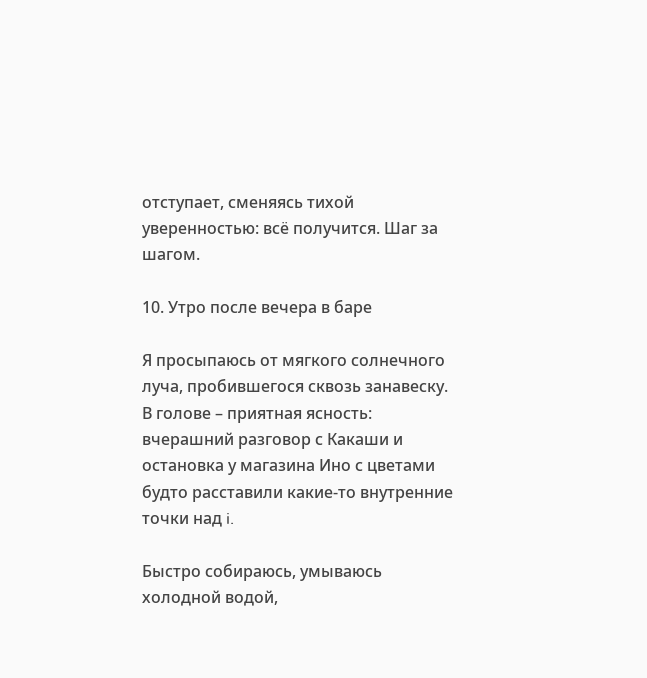отступает, сменяясь тихой уверенностью: всё получится. Шаг за шагом.

10. Утро после вечера в баре

Я просыпаюсь от мягкого солнечного луча, пробившегося сквозь занавеску. В голове – приятная ясность: вчерашний разговор с Какаши и остановка у магазина Ино с цветами будто расставили какие‑то внутренние точки над i.

Быстро собираюсь, умываюсь холодной водой,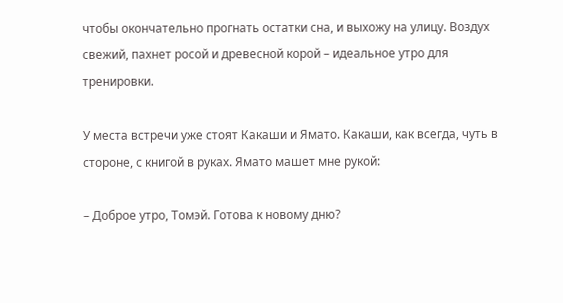чтобы окончательно прогнать остатки сна, и выхожу на улицу. Воздух свежий, пахнет росой и древесной корой – идеальное утро для тренировки.

У места встречи уже стоят Какаши и Ямато. Какаши, как всегда, чуть в стороне, с книгой в руках. Ямато машет мне рукой:

– Доброе утро, Томэй. Готова к новому дню?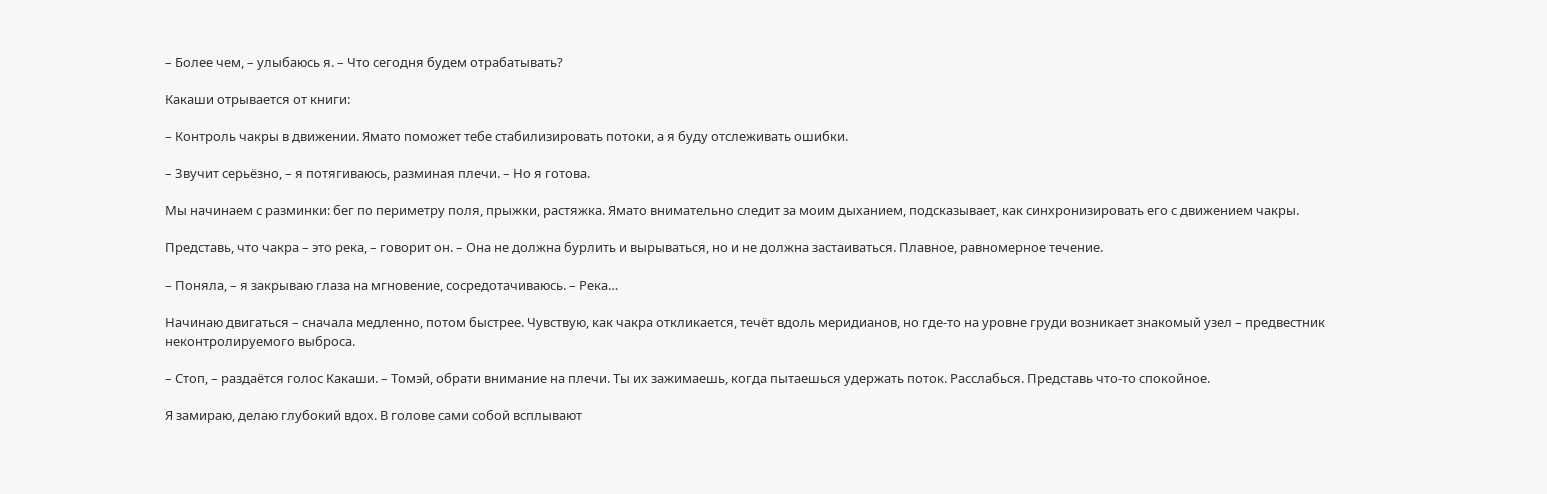– Более чем, – улыбаюсь я. – Что сегодня будем отрабатывать?

Какаши отрывается от книги:

– Контроль чакры в движении. Ямато поможет тебе стабилизировать потоки, а я буду отслеживать ошибки.

– Звучит серьёзно, – я потягиваюсь, разминая плечи. – Но я готова.

Мы начинаем с разминки: бег по периметру поля, прыжки, растяжка. Ямато внимательно следит за моим дыханием, подсказывает, как синхронизировать его с движением чакры.

Представь, что чакра – это река, – говорит он. – Она не должна бурлить и вырываться, но и не должна застаиваться. Плавное, равномерное течение.

– Поняла, – я закрываю глаза на мгновение, сосредотачиваюсь. – Река…

Начинаю двигаться – сначала медленно, потом быстрее. Чувствую, как чакра откликается, течёт вдоль меридианов, но где‑то на уровне груди возникает знакомый узел – предвестник неконтролируемого выброса.

– Стоп, – раздаётся голос Какаши. – Томэй, обрати внимание на плечи. Ты их зажимаешь, когда пытаешься удержать поток. Расслабься. Представь что‑то спокойное.

Я замираю, делаю глубокий вдох. В голове сами собой всплывают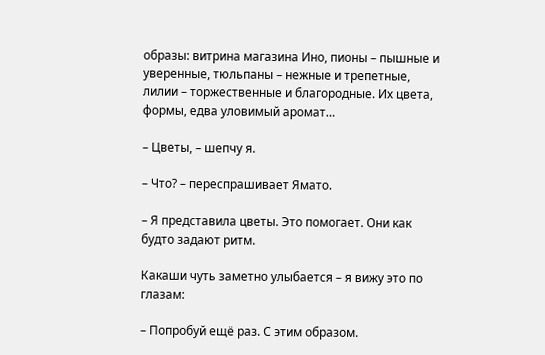образы: витрина магазина Ино, пионы – пышные и уверенные, тюльпаны – нежные и трепетные, лилии – торжественные и благородные. Их цвета, формы, едва уловимый аромат…

– Цветы, – шепчу я.

– Что? – переспрашивает Ямато.

– Я представила цветы. Это помогает. Они как будто задают ритм.

Какаши чуть заметно улыбается – я вижу это по глазам:

– Попробуй ещё раз. С этим образом.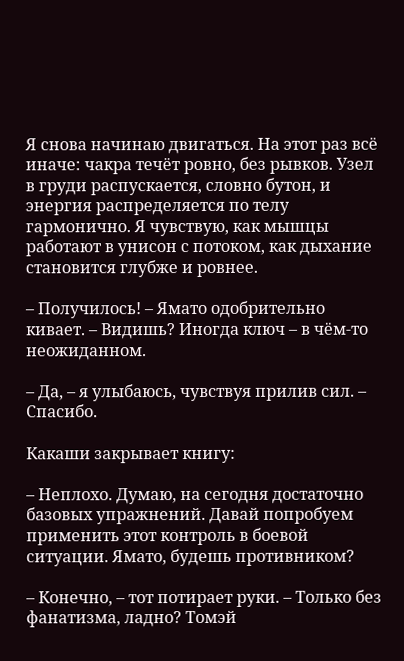Я снова начинаю двигаться. На этот раз всё иначе: чакра течёт ровно, без рывков. Узел в груди распускается, словно бутон, и энергия распределяется по телу гармонично. Я чувствую, как мышцы работают в унисон с потоком, как дыхание становится глубже и ровнее.

– Получилось! – Ямато одобрительно кивает. – Видишь? Иногда ключ – в чём‑то неожиданном.

– Да, – я улыбаюсь, чувствуя прилив сил. – Спасибо.

Какаши закрывает книгу:

– Неплохо. Думаю, на сегодня достаточно базовых упражнений. Давай попробуем применить этот контроль в боевой ситуации. Ямато, будешь противником?

– Конечно, – тот потирает руки. – Только без фанатизма, ладно? Томэй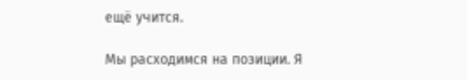ещё учится.

Мы расходимся на позиции. Я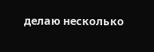делаю несколько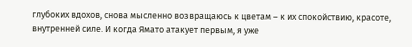глубоких вдохов, снова мысленно возвращаюсь к цветам – к их спокойствию, красоте, внутренней силе. И когда Ямато атакует первым, я уже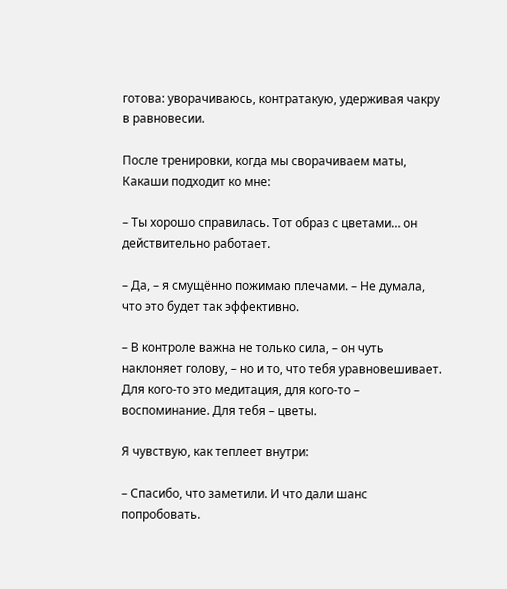готова: уворачиваюсь, контратакую, удерживая чакру в равновесии.

После тренировки, когда мы сворачиваем маты, Какаши подходит ко мне:

– Ты хорошо справилась. Тот образ с цветами… он действительно работает.

– Да, – я смущённо пожимаю плечами. – Не думала, что это будет так эффективно.

– В контроле важна не только сила, – он чуть наклоняет голову, – но и то, что тебя уравновешивает. Для кого‑то это медитация, для кого‑то – воспоминание. Для тебя – цветы.

Я чувствую, как теплеет внутри:

– Спасибо, что заметили. И что дали шанс попробовать.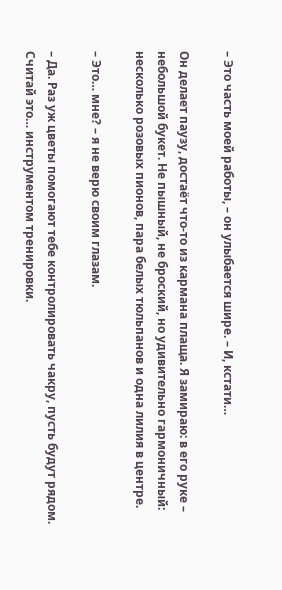– Это часть моей работы, – он улыбается шире. – И, кстати…

Он делает паузу, достаёт что‑то из кармана плаща. Я замираю: в его руке – небольшой букет. Не пышный, не броский, но удивительно гармоничный: несколько розовых пионов, пара белых тюльпанов и одна лилия в центре.

– Это… мне? – я не верю своим глазам.

– Да. Раз уж цветы помогают тебе контролировать чакру, пусть будут рядом. Считай это… инструментом тренировки.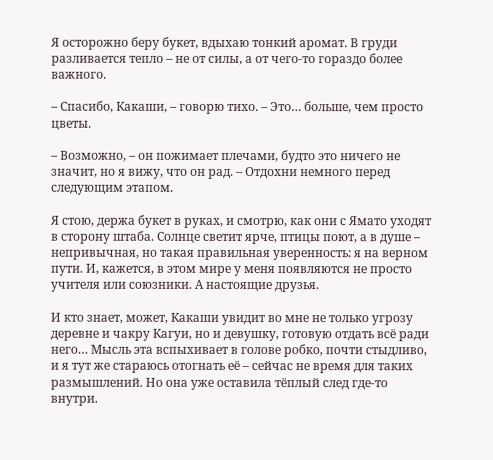Я осторожно беру букет, вдыхаю тонкий аромат. В груди разливается тепло – не от силы, а от чего‑то гораздо более важного.

– Спасибо, Какаши, – говорю тихо. – Это… больше, чем просто цветы.

– Возможно, – он пожимает плечами, будто это ничего не значит, но я вижу, что он рад. – Отдохни немного перед следующим этапом.

Я стою, держа букет в руках, и смотрю, как они с Ямато уходят в сторону штаба. Солнце светит ярче, птицы поют, а в душе – непривычная, но такая правильная уверенность: я на верном пути. И, кажется, в этом мире у меня появляются не просто учителя или союзники. А настоящие друзья.

И кто знает, может, Какаши увидит во мне не только угрозу деревне и чакру Кагуи, но и девушку, готовую отдать всё ради него… Мысль эта вспыхивает в голове робко, почти стыдливо, и я тут же стараюсь отогнать её – сейчас не время для таких размышлений. Но она уже оставила тёплый след где‑то внутри.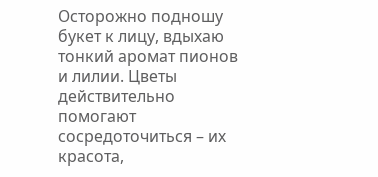Осторожно подношу букет к лицу, вдыхаю тонкий аромат пионов и лилии. Цветы действительно помогают сосредоточиться – их красота,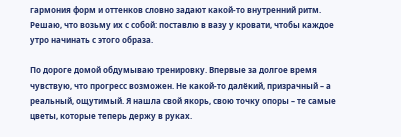гармония форм и оттенков словно задают какой‑то внутренний ритм. Решаю, что возьму их с собой: поставлю в вазу у кровати, чтобы каждое утро начинать с этого образа.

По дороге домой обдумываю тренировку. Впервые за долгое время чувствую, что прогресс возможен. Не какой‑то далёкий, призрачный – а реальный, ощутимый. Я нашла свой якорь, свою точку опоры – те самые цветы, которые теперь держу в руках.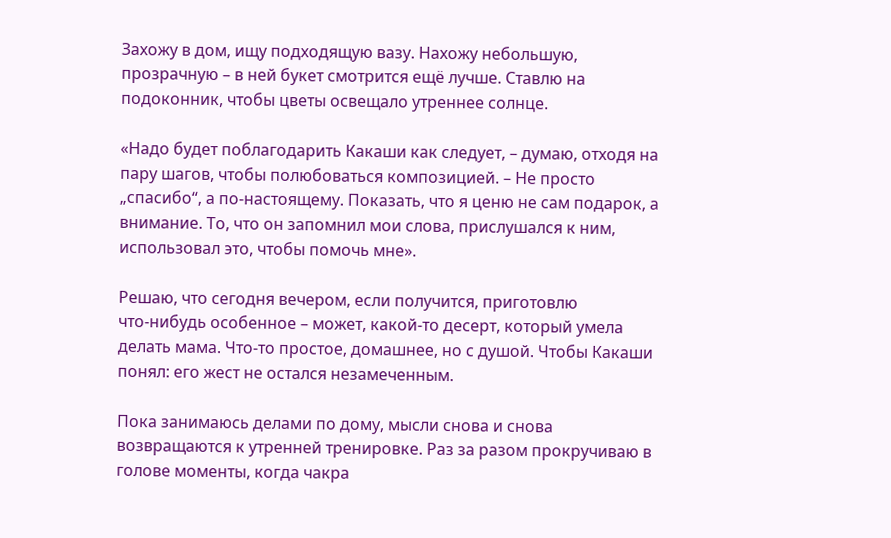Захожу в дом, ищу подходящую вазу. Нахожу небольшую, прозрачную – в ней букет смотрится ещё лучше. Ставлю на подоконник, чтобы цветы освещало утреннее солнце.

«Надо будет поблагодарить Какаши как следует, – думаю, отходя на пару шагов, чтобы полюбоваться композицией. – Не просто „спасибо“, а по‑настоящему. Показать, что я ценю не сам подарок, а внимание. То, что он запомнил мои слова, прислушался к ним, использовал это, чтобы помочь мне».

Решаю, что сегодня вечером, если получится, приготовлю что‑нибудь особенное – может, какой‑то десерт, который умела делать мама. Что‑то простое, домашнее, но с душой. Чтобы Какаши понял: его жест не остался незамеченным.

Пока занимаюсь делами по дому, мысли снова и снова возвращаются к утренней тренировке. Раз за разом прокручиваю в голове моменты, когда чакра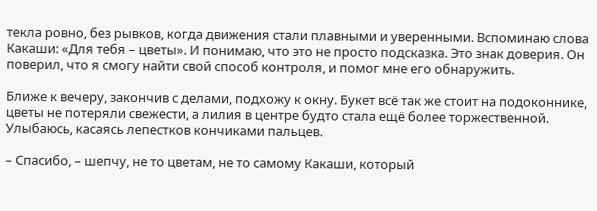текла ровно, без рывков, когда движения стали плавными и уверенными. Вспоминаю слова Какаши: «Для тебя – цветы». И понимаю, что это не просто подсказка. Это знак доверия. Он поверил, что я смогу найти свой способ контроля, и помог мне его обнаружить.

Ближе к вечеру, закончив с делами, подхожу к окну. Букет всё так же стоит на подоконнике, цветы не потеряли свежести, а лилия в центре будто стала ещё более торжественной. Улыбаюсь, касаясь лепестков кончиками пальцев.

– Спасибо, – шепчу, не то цветам, не то самому Какаши, который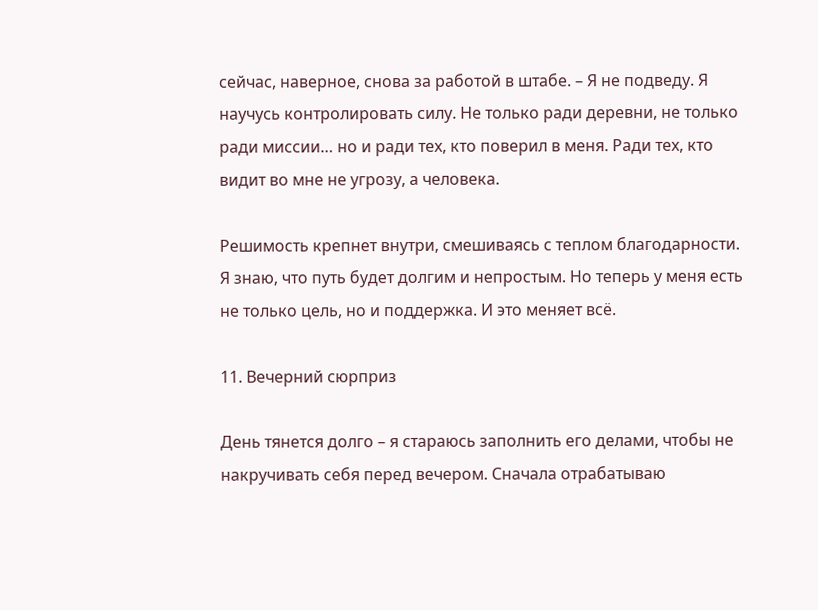сейчас, наверное, снова за работой в штабе. – Я не подведу. Я научусь контролировать силу. Не только ради деревни, не только ради миссии… но и ради тех, кто поверил в меня. Ради тех, кто видит во мне не угрозу, а человека.

Решимость крепнет внутри, смешиваясь с теплом благодарности. Я знаю, что путь будет долгим и непростым. Но теперь у меня есть не только цель, но и поддержка. И это меняет всё.

11. Вечерний сюрприз

День тянется долго – я стараюсь заполнить его делами, чтобы не накручивать себя перед вечером. Сначала отрабатываю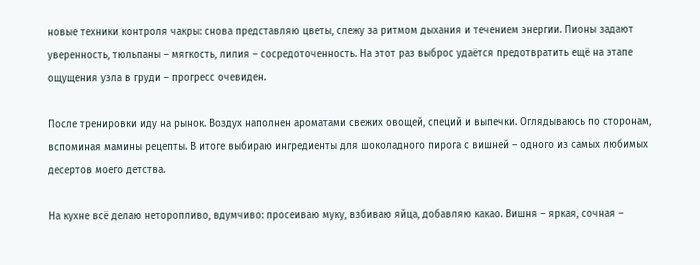новые техники контроля чакры: снова представляю цветы, слежу за ритмом дыхания и течением энергии. Пионы задают уверенность, тюльпаны – мягкость, лилия – сосредоточенность. На этот раз выброс удаётся предотвратить ещё на этапе ощущения узла в груди – прогресс очевиден.

После тренировки иду на рынок. Воздух наполнен ароматами свежих овощей, специй и выпечки. Оглядываюсь по сторонам, вспоминая мамины рецепты. В итоге выбираю ингредиенты для шоколадного пирога с вишней – одного из самых любимых десертов моего детства.

На кухне всё делаю неторопливо, вдумчиво: просеиваю муку, взбиваю яйца, добавляю какао. Вишня – яркая, сочная –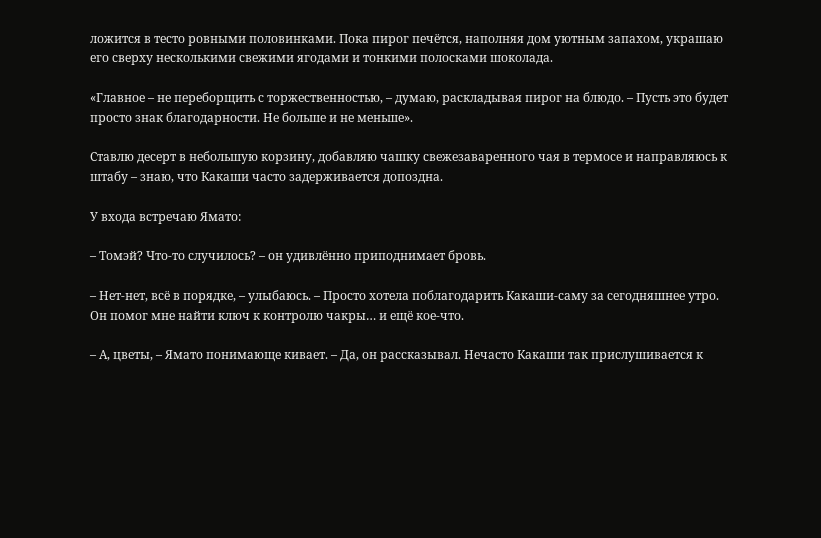ложится в тесто ровными половинками. Пока пирог печётся, наполняя дом уютным запахом, украшаю его сверху несколькими свежими ягодами и тонкими полосками шоколада.

«Главное – не переборщить с торжественностью, – думаю, раскладывая пирог на блюдо. – Пусть это будет просто знак благодарности. Не больше и не меньше».

Ставлю десерт в небольшую корзину, добавляю чашку свежезаваренного чая в термосе и направляюсь к штабу – знаю, что Какаши часто задерживается допоздна.

У входа встречаю Ямато:

– Томэй? Что‑то случилось? – он удивлённо приподнимает бровь.

– Нет‑нет, всё в порядке, – улыбаюсь. – Просто хотела поблагодарить Какаши‑саму за сегодняшнее утро. Он помог мне найти ключ к контролю чакры… и ещё кое‑что.

– А, цветы, – Ямато понимающе кивает. – Да, он рассказывал. Нечасто Какаши так прислушивается к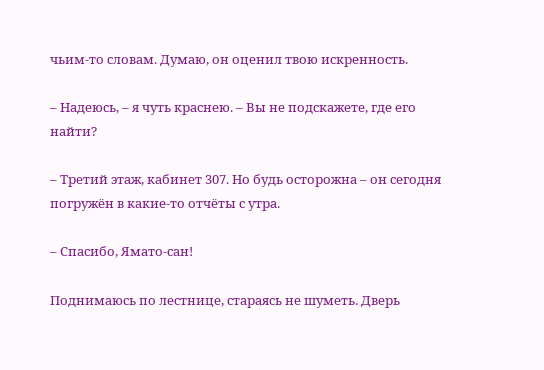чьим‑то словам. Думаю, он оценил твою искренность.

– Надеюсь, – я чуть краснею. – Вы не подскажете, где его найти?

– Третий этаж, кабинет 307. Но будь осторожна – он сегодня погружён в какие‑то отчёты с утра.

– Спасибо, Ямато‑сан!

Поднимаюсь по лестнице, стараясь не шуметь. Дверь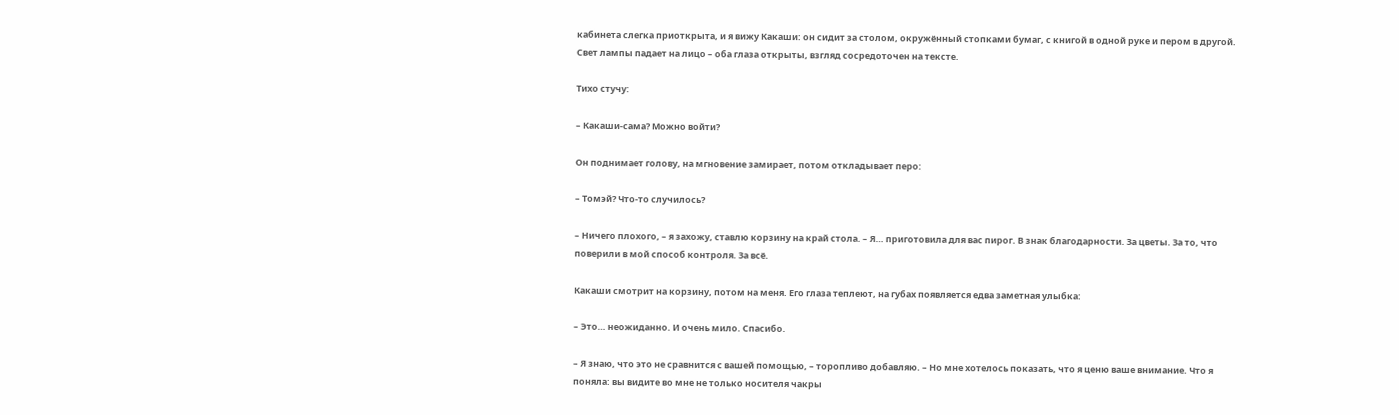кабинета слегка приоткрыта, и я вижу Какаши: он сидит за столом, окружённый стопками бумаг, с книгой в одной руке и пером в другой. Свет лампы падает на лицо – оба глаза открыты, взгляд сосредоточен на тексте.

Тихо стучу:

– Какаши‑сама? Можно войти?

Он поднимает голову, на мгновение замирает, потом откладывает перо:

– Томэй? Что‑то случилось?

– Ничего плохого, – я захожу, ставлю корзину на край стола. – Я… приготовила для вас пирог. В знак благодарности. За цветы. За то, что поверили в мой способ контроля. За всё.

Какаши смотрит на корзину, потом на меня. Его глаза теплеют, на губах появляется едва заметная улыбка:

– Это… неожиданно. И очень мило. Спасибо.

– Я знаю, что это не сравнится с вашей помощью, – торопливо добавляю. – Но мне хотелось показать, что я ценю ваше внимание. Что я поняла: вы видите во мне не только носителя чакры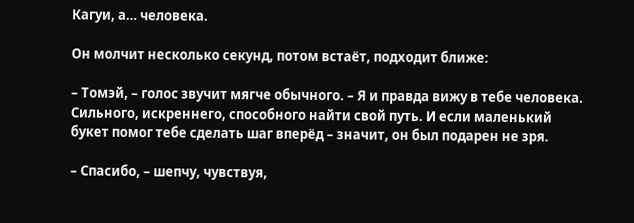Кагуи, а… человека.

Он молчит несколько секунд, потом встаёт, подходит ближе:

– Томэй, – голос звучит мягче обычного. – Я и правда вижу в тебе человека. Сильного, искреннего, способного найти свой путь. И если маленький букет помог тебе сделать шаг вперёд – значит, он был подарен не зря.

– Спасибо, – шепчу, чувствуя,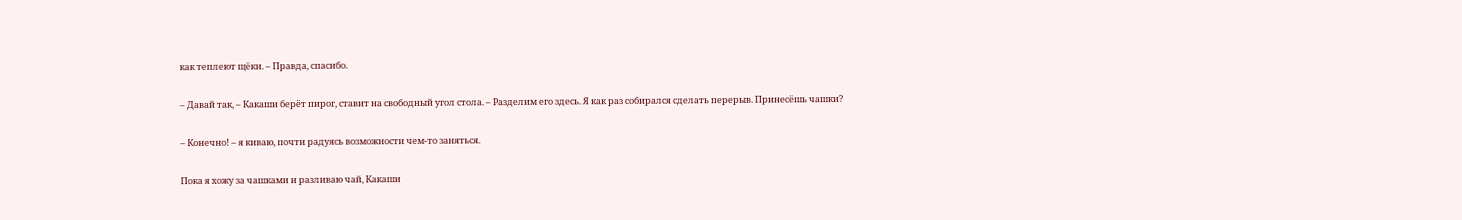как теплеют щёки. – Правда, спасибо.

– Давай так, – Какаши берёт пирог, ставит на свободный угол стола. – Разделим его здесь. Я как раз собирался сделать перерыв. Принесёшь чашки?

– Конечно! – я киваю, почти радуясь возможности чем‑то заняться.

Пока я хожу за чашками и разливаю чай, Какаши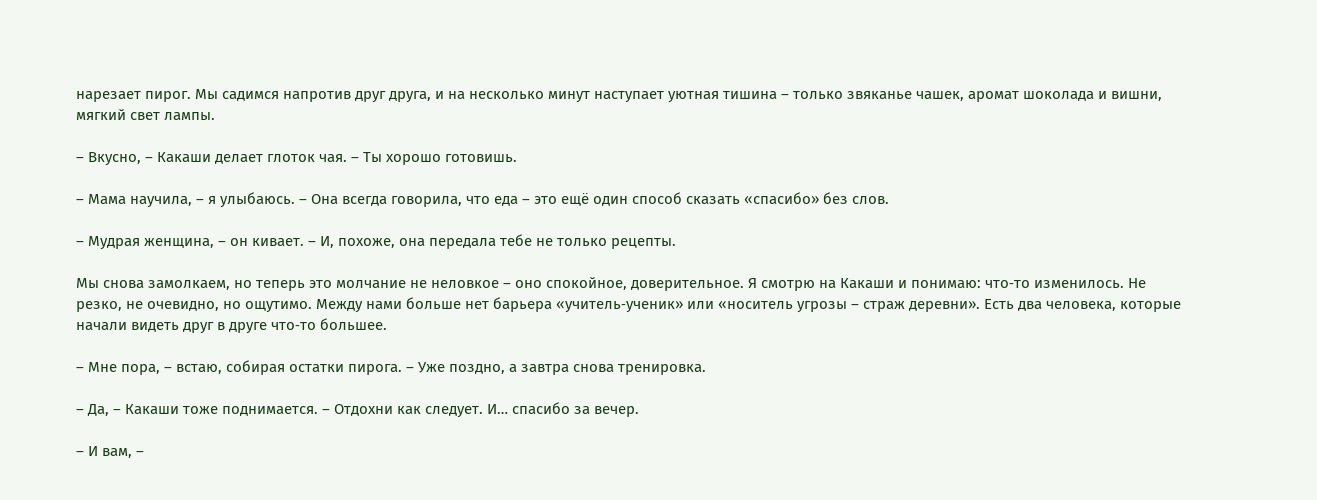нарезает пирог. Мы садимся напротив друг друга, и на несколько минут наступает уютная тишина – только звяканье чашек, аромат шоколада и вишни, мягкий свет лампы.

– Вкусно, – Какаши делает глоток чая. – Ты хорошо готовишь.

– Мама научила, – я улыбаюсь. – Она всегда говорила, что еда – это ещё один способ сказать «спасибо» без слов.

– Мудрая женщина, – он кивает. – И, похоже, она передала тебе не только рецепты.

Мы снова замолкаем, но теперь это молчание не неловкое – оно спокойное, доверительное. Я смотрю на Какаши и понимаю: что‑то изменилось. Не резко, не очевидно, но ощутимо. Между нами больше нет барьера «учитель‑ученик» или «носитель угрозы – страж деревни». Есть два человека, которые начали видеть друг в друге что‑то большее.

– Мне пора, – встаю, собирая остатки пирога. – Уже поздно, а завтра снова тренировка.

– Да, – Какаши тоже поднимается. – Отдохни как следует. И… спасибо за вечер.

– И вам, –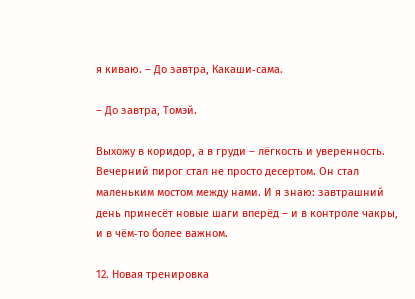я киваю. – До завтра, Какаши‑сама.

– До завтра, Томэй.

Выхожу в коридор, а в груди – лёгкость и уверенность. Вечерний пирог стал не просто десертом. Он стал маленьким мостом между нами. И я знаю: завтрашний день принесёт новые шаги вперёд – и в контроле чакры, и в чём‑то более важном.

12. Новая тренировка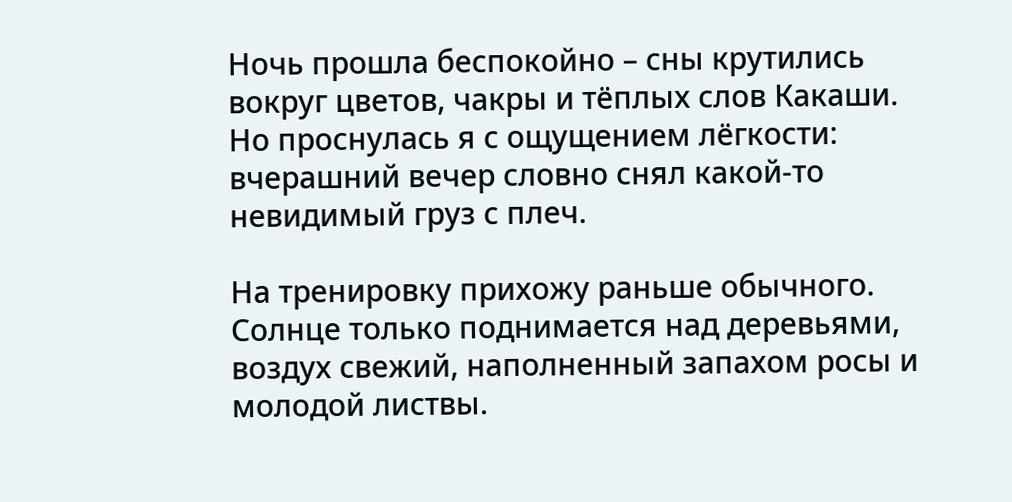Ночь прошла беспокойно – сны крутились вокруг цветов, чакры и тёплых слов Какаши. Но проснулась я с ощущением лёгкости: вчерашний вечер словно снял какой‑то невидимый груз с плеч.

На тренировку прихожу раньше обычного. Солнце только поднимается над деревьями, воздух свежий, наполненный запахом росы и молодой листвы.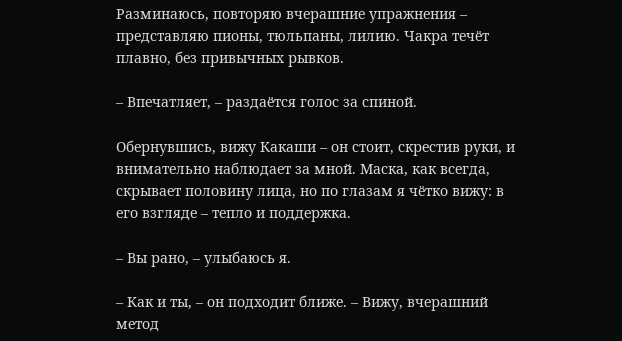Разминаюсь, повторяю вчерашние упражнения – представляю пионы, тюльпаны, лилию. Чакра течёт плавно, без привычных рывков.

– Впечатляет, – раздаётся голос за спиной.

Обернувшись, вижу Какаши – он стоит, скрестив руки, и внимательно наблюдает за мной. Маска, как всегда, скрывает половину лица, но по глазам я чётко вижу: в его взгляде – тепло и поддержка.

– Вы рано, – улыбаюсь я.

– Как и ты, – он подходит ближе. – Вижу, вчерашний метод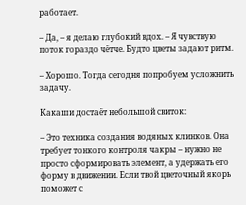работает.

– Да, – я делаю глубокий вдох. – Я чувствую поток гораздо чётче. Будто цветы задают ритм.

– Хорошо. Тогда сегодня попробуем усложнить задачу.

Какаши достаёт небольшой свиток:

– Это техника создания водяных клинков. Она требует тонкого контроля чакры – нужно не просто сформировать элемент, а удержать его форму в движении. Если твой цветочный якорь поможет с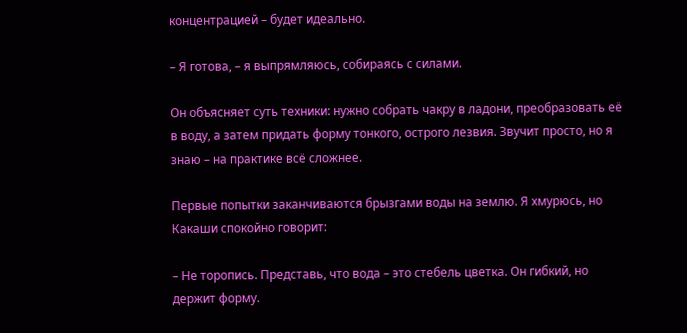концентрацией – будет идеально.

– Я готова, – я выпрямляюсь, собираясь с силами.

Он объясняет суть техники: нужно собрать чакру в ладони, преобразовать её в воду, а затем придать форму тонкого, острого лезвия. Звучит просто, но я знаю – на практике всё сложнее.

Первые попытки заканчиваются брызгами воды на землю. Я хмурюсь, но Какаши спокойно говорит:

– Не торопись. Представь, что вода – это стебель цветка. Он гибкий, но держит форму.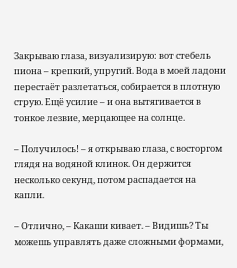Закрываю глаза, визуализирую: вот стебель пиона – крепкий, упругий. Вода в моей ладони перестаёт разлетаться, собирается в плотную струю. Ещё усилие – и она вытягивается в тонкое лезвие, мерцающее на солнце.

– Получилось! – я открываю глаза, с восторгом глядя на водяной клинок. Он держится несколько секунд, потом распадается на капли.

– Отлично, – Какаши кивает. – Видишь? Ты можешь управлять даже сложными формами,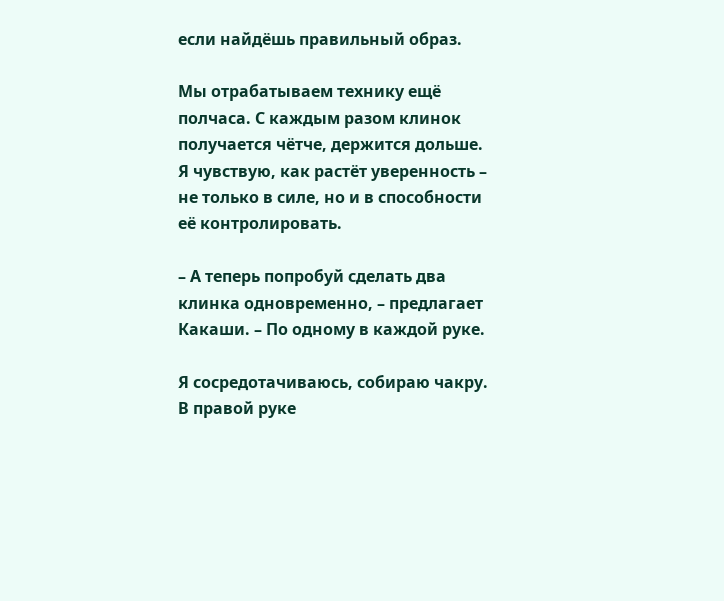если найдёшь правильный образ.

Мы отрабатываем технику ещё полчаса. С каждым разом клинок получается чётче, держится дольше. Я чувствую, как растёт уверенность – не только в силе, но и в способности её контролировать.

– А теперь попробуй сделать два клинка одновременно, – предлагает Какаши. – По одному в каждой руке.

Я сосредотачиваюсь, собираю чакру. В правой руке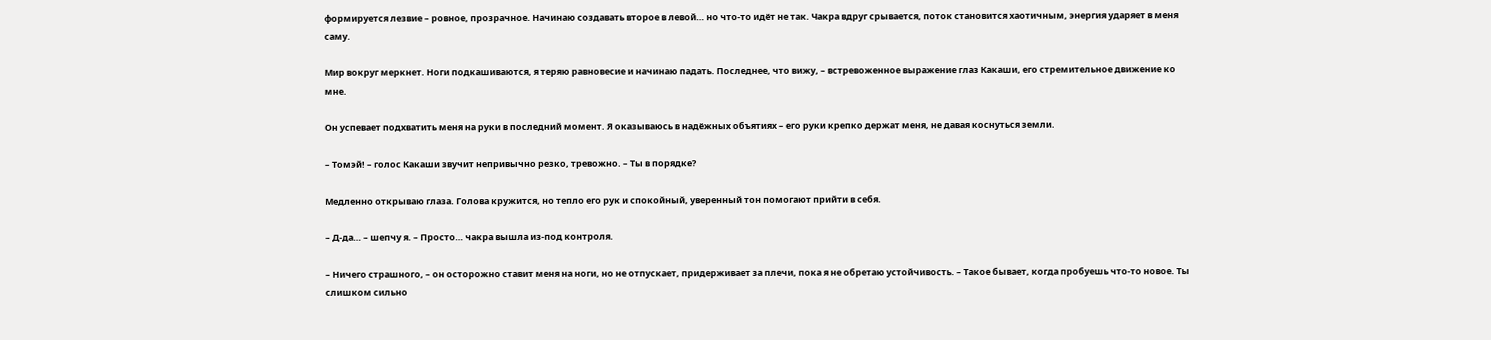формируется лезвие – ровное, прозрачное. Начинаю создавать второе в левой… но что‑то идёт не так. Чакра вдруг срывается, поток становится хаотичным, энергия ударяет в меня саму.

Мир вокруг меркнет. Ноги подкашиваются, я теряю равновесие и начинаю падать. Последнее, что вижу, – встревоженное выражение глаз Какаши, его стремительное движение ко мне.

Он успевает подхватить меня на руки в последний момент. Я оказываюсь в надёжных объятиях – его руки крепко держат меня, не давая коснуться земли.

– Томэй! – голос Какаши звучит непривычно резко, тревожно. – Ты в порядке?

Медленно открываю глаза. Голова кружится, но тепло его рук и спокойный, уверенный тон помогают прийти в себя.

– Д‑да… – шепчу я. – Просто… чакра вышла из‑под контроля.

– Ничего страшного, – он осторожно ставит меня на ноги, но не отпускает, придерживает за плечи, пока я не обретаю устойчивость. – Такое бывает, когда пробуешь что‑то новое. Ты слишком сильно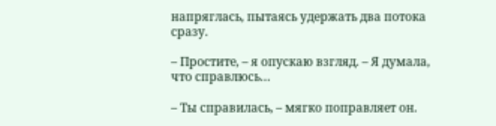напряглась, пытаясь удержать два потока сразу.

– Простите, – я опускаю взгляд. – Я думала, что справлюсь…

– Ты справилась, – мягко поправляет он.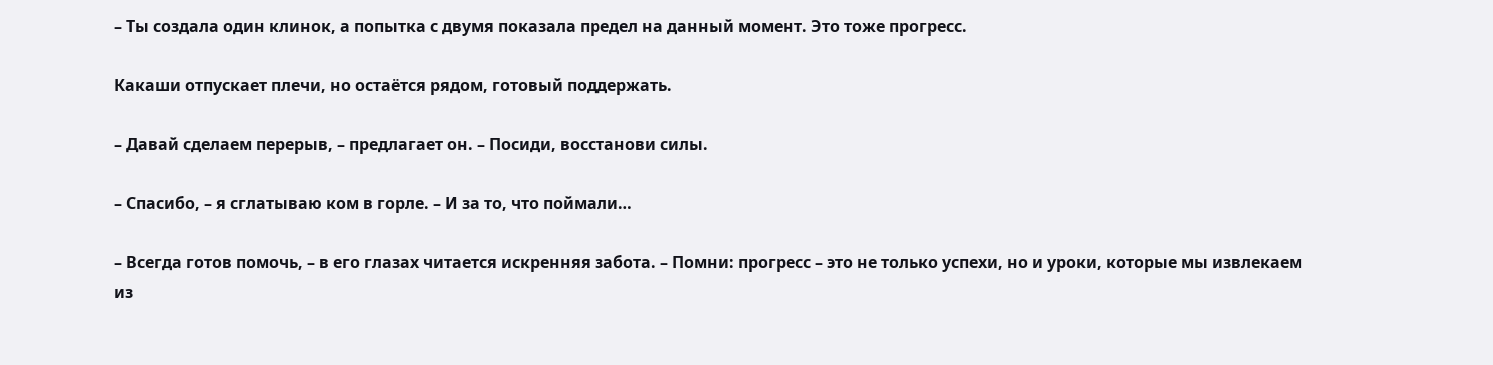– Ты создала один клинок, а попытка с двумя показала предел на данный момент. Это тоже прогресс.

Какаши отпускает плечи, но остаётся рядом, готовый поддержать.

– Давай сделаем перерыв, – предлагает он. – Посиди, восстанови силы.

– Спасибо, – я сглатываю ком в горле. – И за то, что поймали…

– Всегда готов помочь, – в его глазах читается искренняя забота. – Помни: прогресс – это не только успехи, но и уроки, которые мы извлекаем из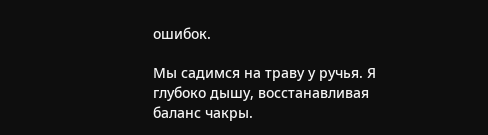ошибок.

Мы садимся на траву у ручья. Я глубоко дышу, восстанавливая баланс чакры.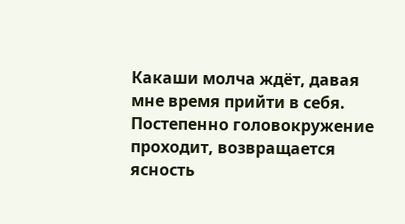Какаши молча ждёт, давая мне время прийти в себя. Постепенно головокружение проходит, возвращается ясность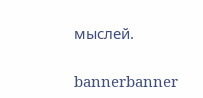мыслей.

bannerbanner